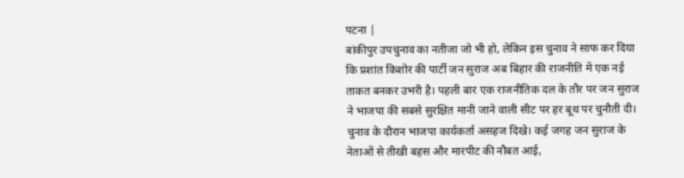पटना |
बांकीपुर उपचुनाव का नतीजा जो भी हो, लेकिन इस चुनाव ने साफ कर दिया कि प्रशांत किशोर की पार्टी जन सुराज अब बिहार की राजनीति में एक नई ताकत बनकर उभरी है। पहली बार एक राजनीतिक दल के तौर पर जन सुराज ने भाजपा की सबसे सुरक्षित मानी जाने वाली सीट पर हर बूथ पर चुनौती दी।
चुनाव के दौरान भाजपा कार्यकर्ता असहज दिखे। कई जगह जन सुराज के नेताओं से तीखी बहस और मारपीट की नौबत आई,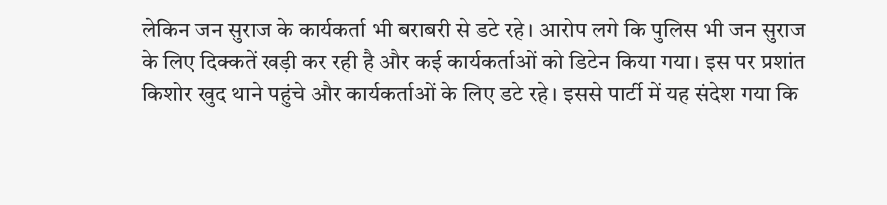लेकिन जन सुराज के कार्यकर्ता भी बराबरी से डटे रहे। आरोप लगे कि पुलिस भी जन सुराज के लिए दिक्कतें खड़ी कर रही है और कई कार्यकर्ताओं को डिटेन किया गया। इस पर प्रशांत किशोर खुद थाने पहुंचे और कार्यकर्ताओं के लिए डटे रहे। इससे पार्टी में यह संदेश गया कि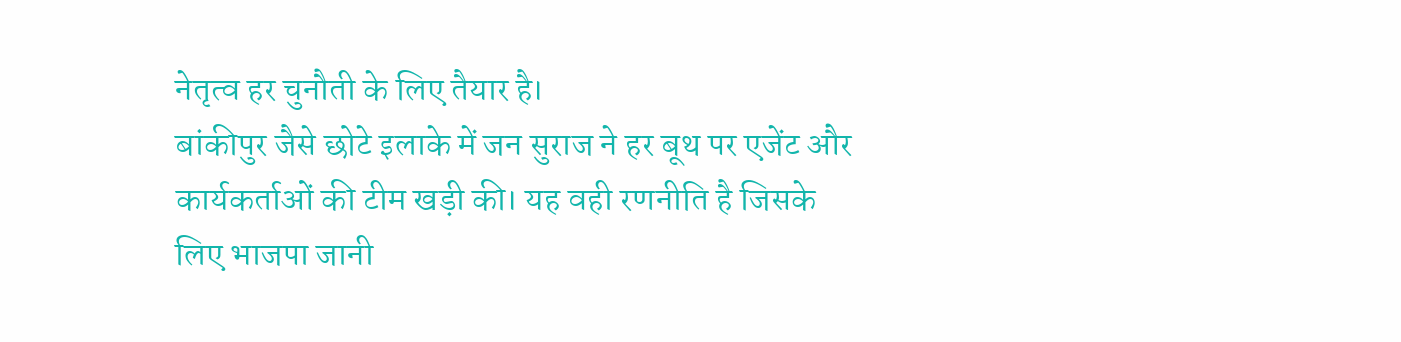नेतृत्व हर चुनौती के लिए तैयार है।
बांकीपुर जैसे छोटे इलाके में जन सुराज ने हर बूथ पर एजेंट और कार्यकर्ताओं की टीम खड़ी की। यह वही रणनीति है जिसके लिए भाजपा जानी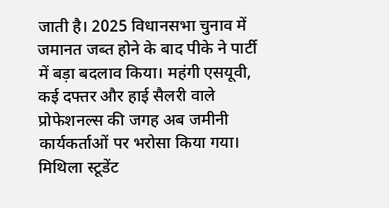जाती है। 2025 विधानसभा चुनाव में जमानत जब्त होने के बाद पीके ने पार्टी में बड़ा बदलाव किया। महंगी एसयूवी, कई दफ्तर और हाई सैलरी वाले प्रोफेशनल्स की जगह अब जमीनी कार्यकर्ताओं पर भरोसा किया गया। मिथिला स्टूडेंट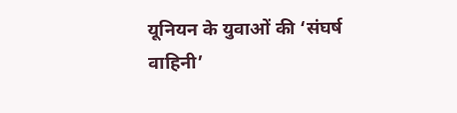यूनियन के युवाओं की ‘संघर्ष वाहिनी’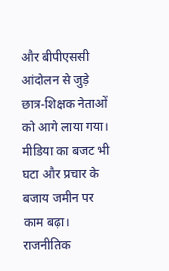और बीपीएससी आंदोलन से जुड़े छात्र-शिक्षक नेताओं को आगे लाया गया। मीडिया का बजट भी घटा और प्रचार के बजाय जमीन पर काम बढ़ा।
राजनीतिक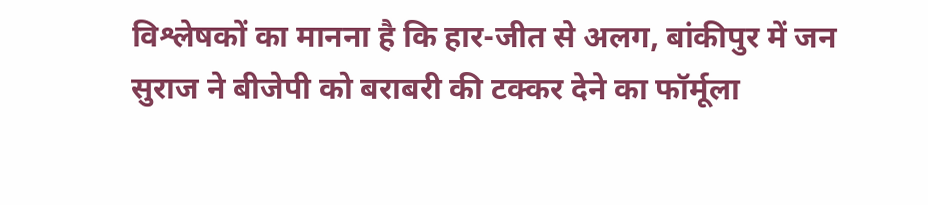विश्लेषकों का मानना है कि हार-जीत से अलग, बांकीपुर में जन सुराज ने बीजेपी को बराबरी की टक्कर देने का फॉर्मूला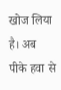खोज लिया है। अब पीके हवा से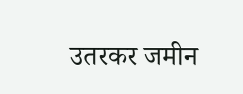उतरकर जमीन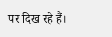पर दिख रहे हैं।